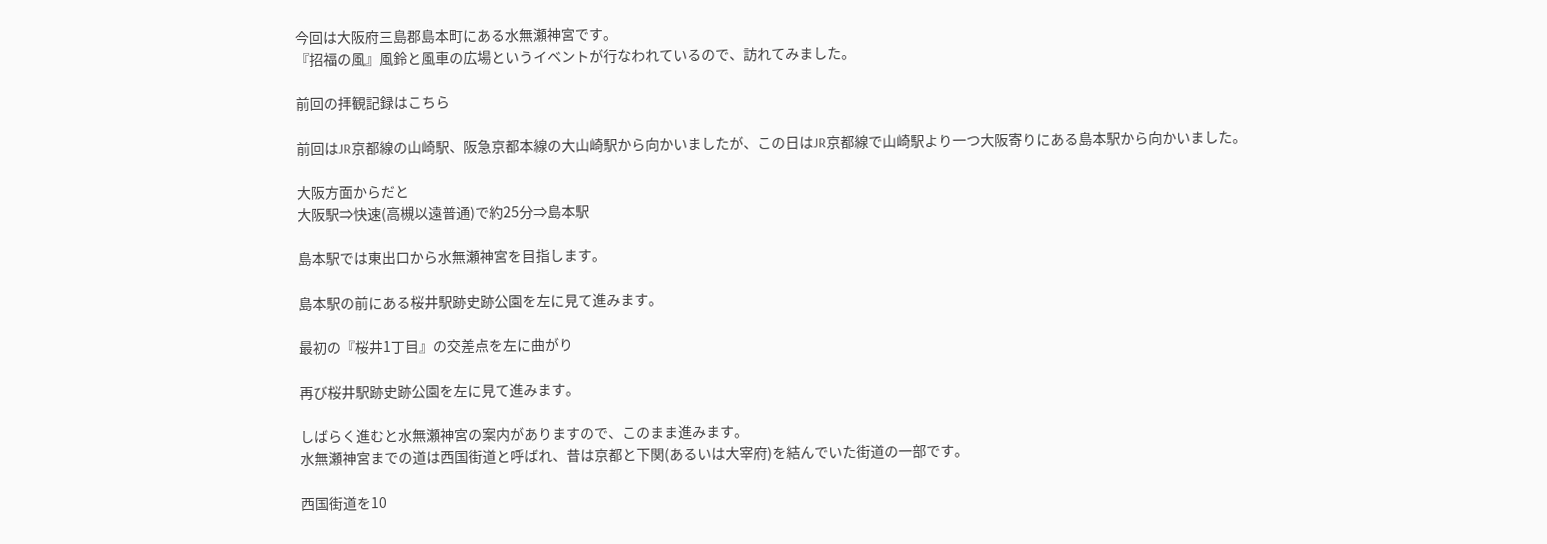今回は大阪府三島郡島本町にある水無瀬神宮です。
『招福の風』風鈴と風車の広場というイベントが行なわれているので、訪れてみました。

前回の拝観記録はこちら

前回はJR京都線の山崎駅、阪急京都本線の大山崎駅から向かいましたが、この日はJR京都線で山崎駅より一つ大阪寄りにある島本駅から向かいました。

大阪方面からだと
大阪駅⇒快速(高槻以遠普通)で約25分⇒島本駅

島本駅では東出口から水無瀬神宮を目指します。

島本駅の前にある桜井駅跡史跡公園を左に見て進みます。

最初の『桜井1丁目』の交差点を左に曲がり

再び桜井駅跡史跡公園を左に見て進みます。

しばらく進むと水無瀬神宮の案内がありますので、このまま進みます。
水無瀬神宮までの道は西国街道と呼ばれ、昔は京都と下関(あるいは大宰府)を結んでいた街道の一部です。

西国街道を10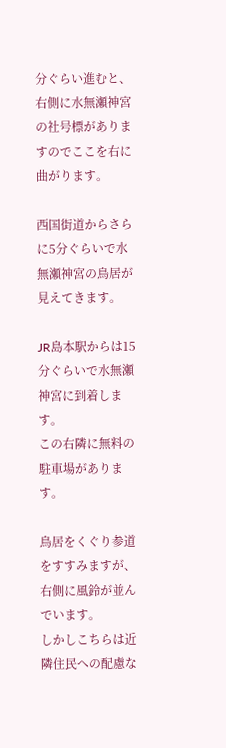分ぐらい進むと、右側に水無瀬神宮の社号標がありますのでここを右に曲がります。

西国街道からさらに5分ぐらいで水無瀬神宮の鳥居が見えてきます。

JR島本駅からは15分ぐらいで水無瀬神宮に到着します。
この右隣に無料の駐車場があります。

鳥居をくぐり参道をすすみますが、右側に風鈴が並んでいます。
しかしこちらは近隣住民への配慮な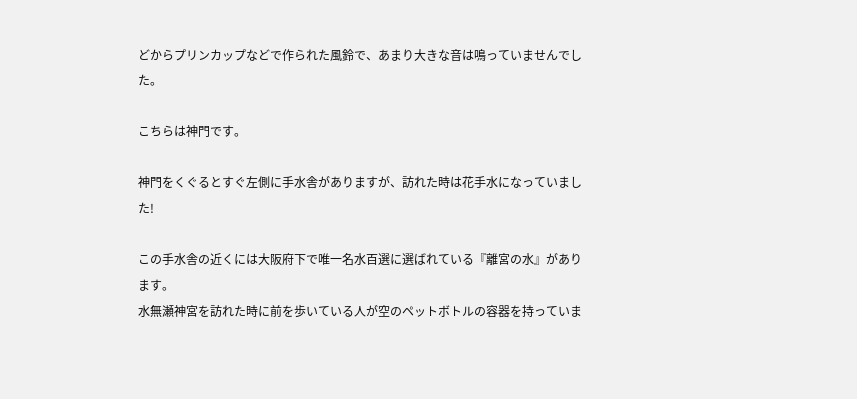どからプリンカップなどで作られた風鈴で、あまり大きな音は鳴っていませんでした。

こちらは神門です。

神門をくぐるとすぐ左側に手水舎がありますが、訪れた時は花手水になっていました!

この手水舎の近くには大阪府下で唯一名水百選に選ばれている『離宮の水』があります。
水無瀬神宮を訪れた時に前を歩いている人が空のペットボトルの容器を持っていま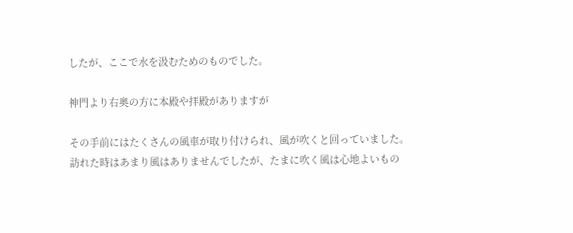したが、ここで水を汲むためのものでした。

神門より右奥の方に本殿や拝殿がありますが

その手前にはたくさんの風車が取り付けられ、風が吹くと回っていました。
訪れた時はあまり風はありませんでしたが、たまに吹く風は心地よいもの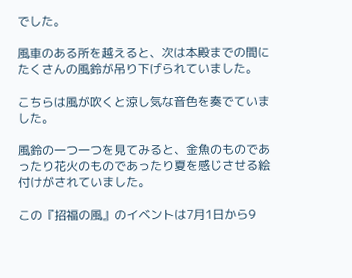でした。

風車のある所を越えると、次は本殿までの間にたくさんの風鈴が吊り下げられていました。

こちらは風が吹くと涼し気な音色を奏でていました。

風鈴の一つ一つを見てみると、金魚のものであったり花火のものであったり夏を感じさせる絵付けがされていました。

この『招福の風』のイベントは7月1日から9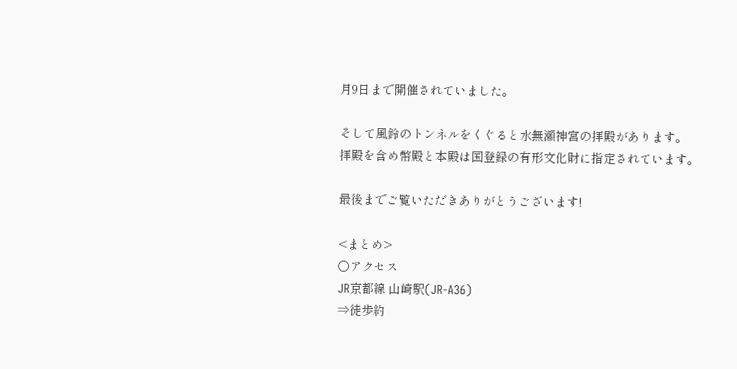月9日まで開催されていました。

そして風鈴のトンネルをくぐると水無瀬神宮の拝殿があります。
拝殿を含め幣殿と本殿は国登録の有形文化財に指定されています。

最後までご覧いただきありがとうございます!

<まとめ>
〇アクセス
JR京都線 山崎駅(JR-A36)
⇒徒歩約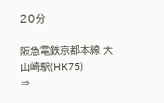20分

阪急電鉄京都本線 大山崎駅(HK75)
⇒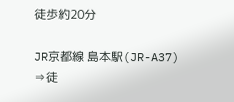徒歩約20分

JR京都線 島本駅(JR-A37)
⇒徒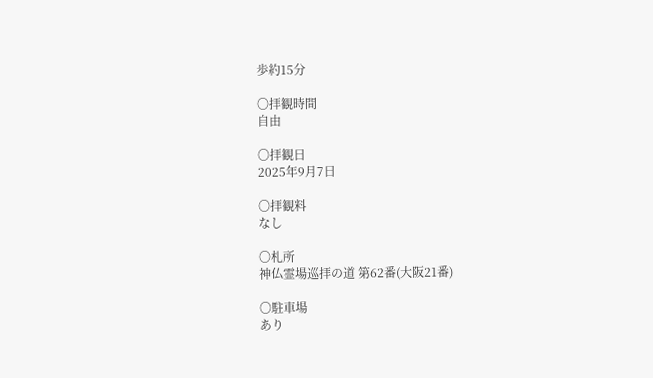歩約15分

〇拝観時間
自由

〇拝観日
2025年9月7日

〇拝観料
なし

〇札所
神仏霊場巡拝の道 第62番(大阪21番)

〇駐車場
あり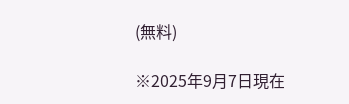(無料)

※2025年9月7日現在